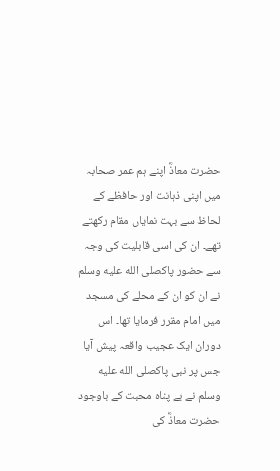حضرت معاذؓ اپنے ہم عمر صحابہ میں اپنی ذہانت اور حافظے کے لحاظ سے بہت نمایاں مقام رکھتے تھے۔ ان کی اسی قابلیت کی وجہ سے حضور پاکصلى الله عليه وسلم نے ان کو ان کے محلے کی مسجد میں امام مقرر فرمایا تھا۔ اس دوران ایک عجیب واقعہ پیش آیا جس پر نبی پاکصلى الله عليه وسلم نے بے پناہ محبت کے باوجود حضرت معاذؓ کی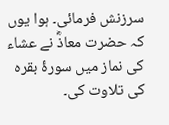سرزنش فرمائی۔ ہوا یوں کہ حضرت معاذؓ نے عشاء کی نماز میں سورۂ بقرہ کی تلاوت کی۔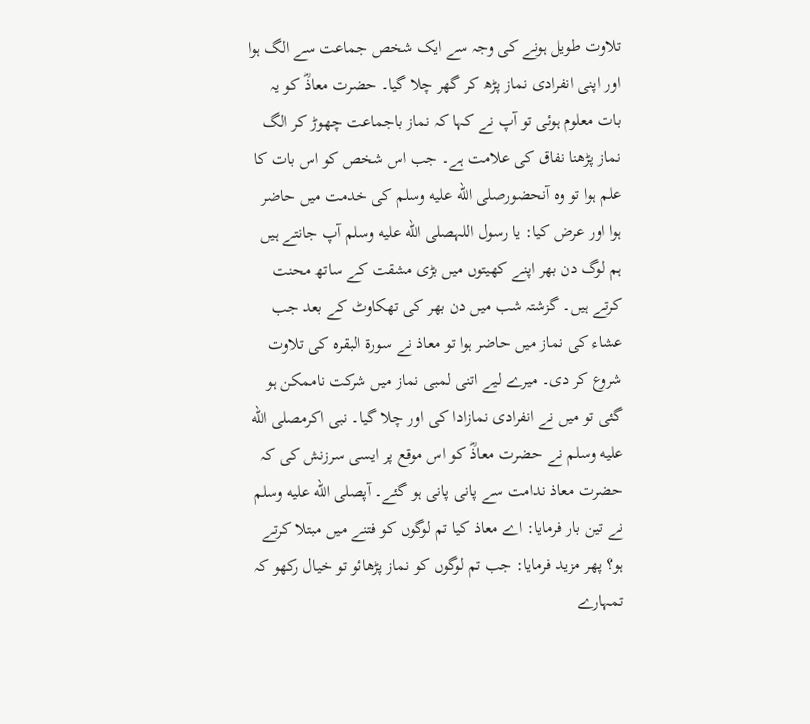تلاوت طویل ہونے کی وجہ سے ایک شخص جماعت سے الگ ہوا اور اپنی انفرادی نماز پڑھ کر گھر چلا گیا۔ حضرت معاذؓ کو یہ بات معلوم ہوئی تو آپ نے کہا کہ نماز باجماعت چھوڑ کر الگ نماز پڑھنا نفاق کی علامت ہے۔ جب اس شخص کو اس بات کا علم ہوا تو وہ آنحضورصلى الله عليه وسلم کی خدمت میں حاضر ہوا اور عرض کیا: یا رسول اللہصلى الله عليه وسلم آپ جانتے ہیں ہم لوگ دن بھر اپنے کھیتوں میں بڑی مشقت کے ساتھ محنت کرتے ہیں۔ گزشتہ شب میں دن بھر کی تھکاوٹ کے بعد جب عشاء کی نماز میں حاضر ہوا تو معاذ نے سورۃ البقرہ کی تلاوت شروع کر دی۔ میرے لیے اتنی لمبی نماز میں شرکت ناممکن ہو گئی تو میں نے انفرادی نمازادا کی اور چلا گیا۔ نبی اکرمصلى الله عليه وسلم نے حضرت معاذؓ کو اس موقع پر ایسی سرزنش کی کہ حضرت معاذ ندامت سے پانی پانی ہو گئے۔ آپصلى الله عليه وسلم نے تین بار فرمایا: اے معاذ کیا تم لوگوں کو فتنے میں مبتلا کرتے ہو؟ پھر مزید فرمایا: جب تم لوگوں کو نماز پڑھائو تو خیال رکھو کہ تمہارے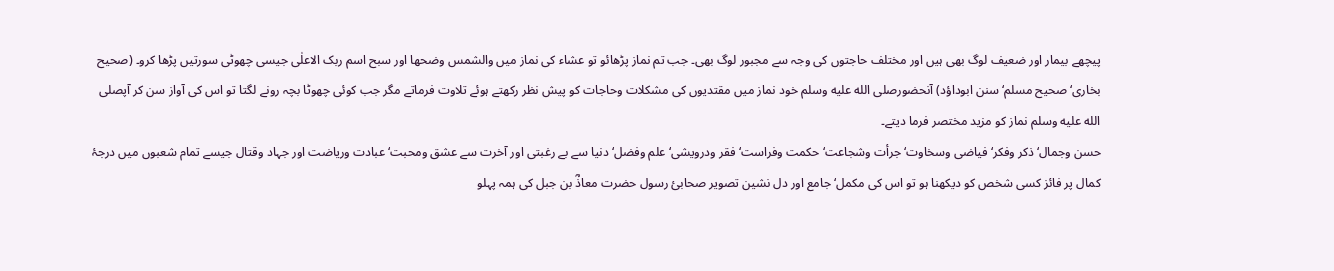پیچھے بیمار اور ضعیف لوگ بھی ہیں اور مختلف حاجتوں کی وجہ سے مجبور لوگ بھی۔ جب تم نماز پڑھائو تو عشاء کی نماز میں والشمس وضحھا اور سبح اسم ربک الاعلٰی جیسی چھوٹی سورتیں پڑھا کرو۔ (صحیح بخاری‘ صحیح مسلم‘ سنن ابوداؤد) آنحضورصلى الله عليه وسلم خود نماز میں مقتدیوں کی مشکلات وحاجات کو پیش نظر رکھتے ہوئے تلاوت فرماتے مگر جب کوئی چھوٹا بچہ رونے لگتا تو اس کی آواز سن کر آپصلى الله عليه وسلم نماز کو مزید مختصر فرما دیتے۔
حسن وجمال‘ ذکر وفکر‘ فیاضی وسخاوت‘ جرأت وشجاعت‘ حکمت وفراست‘ فقر ودرویشی‘ علم وفضل‘ دنیا سے بے رغبتی اور آخرت سے عشق ومحبت‘ عبادت وریاضت اور جہاد وقتال جیسے تمام شعبوں میں درجۂ کمال پر فائز کسی شخص کو دیکھنا ہو تو اس کی مکمل‘ جامع اور دل نشین تصویر صحابیٔ رسول حضرت معاذؓ بن جبل کی ہمہ پہلو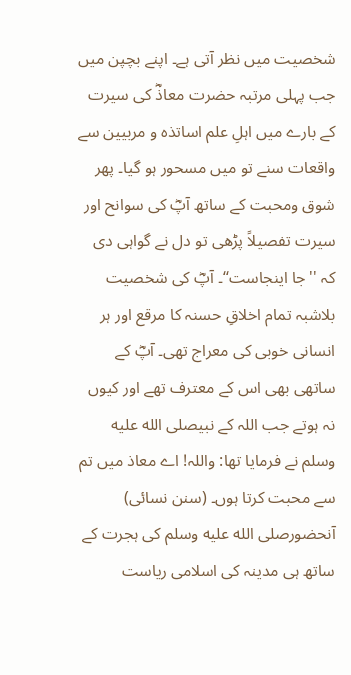شخصیت میں نظر آتی ہے۔ اپنے بچپن میں جب پہلی مرتبہ حضرت معاذؓ کی سیرت کے بارے میں اہلِ علم اساتذہ و مربیین سے واقعات سنے تو میں مسحور ہو گیا۔ پھر شوق ومحبت کے ساتھ آپؓ کی سوانح اور سیرت تفصیلاً پڑھی تو دل نے گواہی دی کہ ''جا اینجاست‘‘۔ آپؓ کی شخصیت بلاشبہ تمام اخلاقِ حسنہ کا مرقع اور ہر انسانی خوبی کی معراج تھی۔ آپؓ کے ساتھی بھی اس کے معترف تھے اور کیوں نہ ہوتے جب اللہ کے نبیصلى الله عليه وسلم نے فرمایا تھا: واللہ! اے معاذ میں تم سے محبت کرتا ہوں۔ (سنن نسائی)
آنحضورصلى الله عليه وسلم کی ہجرت کے ساتھ ہی مدینہ کی اسلامی ریاست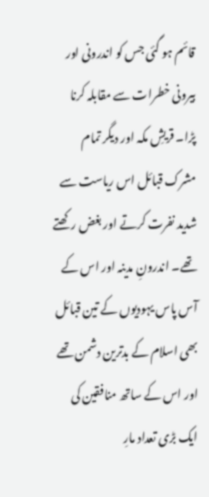قائم ہو گئی جس کو اندرونی اور بیرونی خطرات سے مقابلہ کرنا پڑا۔ قریشِ مکہ اور دیگر تمام مشرک قبائل اس ریاست سے شدید نفرت کرتے اور بغض رکھتے تھے۔ اندرونِ مدینہ اور اس کے آس پاس یہودیوں کے تین قبائل بھی اسلام کے بدترین دشمن تھے اور اس کے ساتھ منافقین کی ایک بڑی تعداد مارِ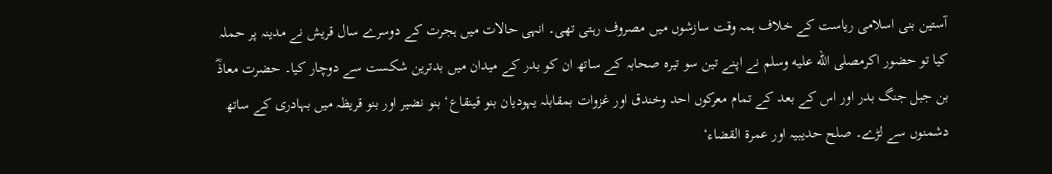آستین بنی اسلامی ریاست کے خلاف ہمہ وقت سازشوں میں مصروف رہتی تھی۔ انہی حالات میں ہجرت کے دوسرے سال قریش نے مدینہ پر حملہ کیا تو حضور اکرمصلى الله عليه وسلم نے اپنے تین سو تیرہ صحابہ کے ساتھ ان کو بدر کے میدان میں بدترین شکست سے دوچار کیا۔ حضرت معاذؓ بن جبل جنگ بدر اور اس کے بعد کے تمام معرکوں احد وخندق اور غزوات بمقابلہ یہودیان بنو قینقاع‘ بنو نضیر اور بنو قریظہ میں بہادری کے ساتھ دشمنوں سے لڑے۔ صلح حدیبیہ اور عمرۃ القضاء‘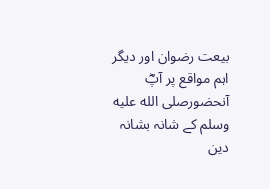بیعت رضوان اور دیگر اہم مواقع پر آپؓ آنحضورصلى الله عليه وسلم کے شانہ بشانہ دین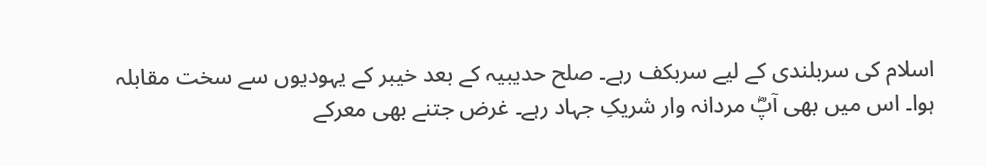اسلام کی سربلندی کے لیے سربکف رہے۔ صلح حدیبیہ کے بعد خیبر کے یہودیوں سے سخت مقابلہ ہوا۔ اس میں بھی آپؓ مردانہ وار شریکِ جہاد رہے۔ غرض جتنے بھی معرکے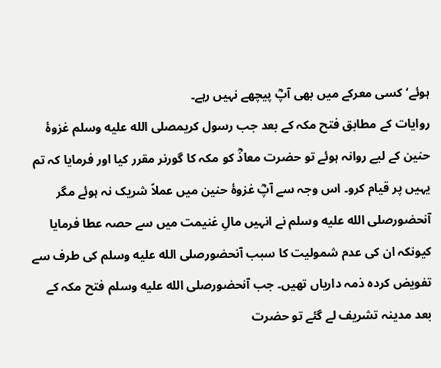ہوئے‘ کسی معرکے میں بھی آپؓ پیچھے نہیں رہے۔
روایات کے مطابق فتح مکہ کے بعد جب رسول کریمصلى الله عليه وسلم غزوۂ حنین کے لیے روانہ ہوئے تو حضرت معاذؓ کو مکہ کا گورنر مقرر کیا اور فرمایا کہ تم یہیں پر قیام کرو۔ اس وجہ سے آپؓ غزوۂ حنین میں عملاً شریک نہ ہوئے مگر آنحضورصلى الله عليه وسلم نے انہیں مالِ غنیمت میں سے حصہ عطا فرمایا کیونکہ ان کی عدم شمولیت کا سبب آنحضورصلى الله عليه وسلم کی طرف سے تفویض کردہ ذمہ داریاں تھیں۔ جب آنحضورصلى الله عليه وسلم فتح مکہ کے بعد مدینہ تشریف لے گئے تو حضرت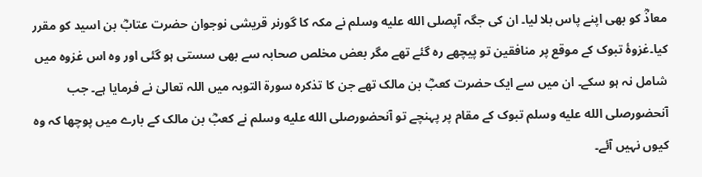معاذؓ کو بھی اپنے پاس بلا لیا۔ ان کی جگہ آپصلى الله عليه وسلم نے مکہ کا گورنر قریشی نوجوان حضرت عتابؓ بن اسید کو مقرر کیا۔غزوۂ تبوک کے موقع پر منافقین تو پیچھے رہ گئے تھے مگر بعض مخلص صحابہ سے بھی سستی ہو گئی اور وہ اس غزوہ میں شامل نہ ہو سکے۔ ان میں سے ایک حضرت کعبؓ بن مالک تھے جن کا تذکرہ سورۃ التوبہ میں اللہ تعالیٰ نے فرمایا ہے۔ جب آنحضورصلى الله عليه وسلم تبوک کے مقام پر پہنچے تو آنحضورصلى الله عليه وسلم نے کعبؓ بن مالک کے بارے میں پوچھا کہ وہ کیوں نہیں آئے۔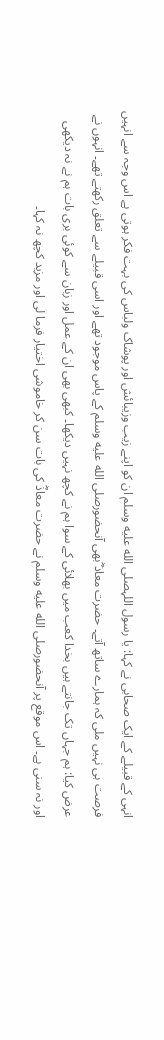انہی کے قبیلے کے ایک صحابی نے کہا: یا رسول اللہصلى الله عليه وسلم ان کو اپنے زیب وزیبائش اور پوشاک ولباس کی بہت فکر ہوتی ہے اس وجہ سے انہیں فرصت ہی نہیں ملی کہ ہمارے ساتھ آتے۔ حضرت معاذ ؓبھی آنحضورصلى الله عليه وسلم کے پاس موجود تھے اور اسی قبیلے سے تعلق رکھتے تھے۔ انہوں نے عرض کیا: ہم جہاں تک جانتے ہیں بخدا کعب میں بھلائی کے سوا ہم نے کچھ نہیں دیکھا۔ کبھی بھی ان کے عمل اور زبان سے کوئی بری بات ہم نے نہ دیکھی اور نہ سنی ہے۔ اس موقع پر آنحضورصلى الله عليه وسلم نے حضرت معاذؓ کی بات سن کر خاموشی اختیار فرما لی اور مزید کچھ نہ کہا۔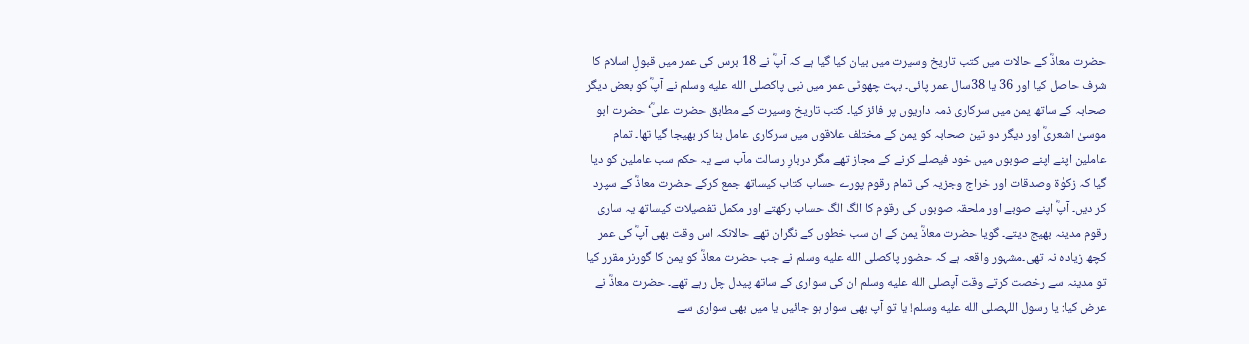حضرت معاذؓ کے حالات میں کتب تاریخ وسیرت میں بیان کیا گیا ہے کہ آپؓ نے 18 برس کی عمر میں قبولِ اسلام کا شرف حاصل کیا اور 36 یا 38سال عمر پائی۔ بہت چھوٹی عمر میں نبی پاکصلى الله عليه وسلم نے آپؓ کو بعض دیگر صحابہ کے ساتھ یمن میں سرکاری ذمہ داریوں پر فائز کیا۔ کتب تاریخ وسیرت کے مطابق حضرت علیؓ‘ حضرت ابو موسیٰ اشعریؓ اور دیگر دو تین صحابہ کو یمن کے مختلف علاقوں میں سرکاری عامل بنا کر بھیجا گیا تھا۔ تمام عاملین اپنے اپنے صوبوں میں خود فیصلے کرنے کے مجاز تھے مگر دربارِ رسالت مآب سے یہ حکم سب عاملین کو دیا گیا کہ زکوٰۃ وصدقات اور خراج وجزیہ کی تمام رقوم پورے حساب کتاب کیساتھ جمع کرکے حضرت معاذؓ کے سپرد کر دیں۔ آپؓ اپنے صوبے اور ملحقہ صوبوں کی رقوم کا الگ الگ حساب رکھتے اور مکمل تفصیلات کیساتھ یہ ساری رقوم مدینہ بھیج دیتے۔ گویا حضرت معاذؓ یمن کے ان سب خطوں کے نگران تھے حالانکہ اس وقت بھی آپؓ کی عمر کچھ زیادہ نہ تھی۔مشہور واقعہ ہے کہ حضور پاکصلى الله عليه وسلم نے جب حضرت معاذؓ کو یمن کا گورنر مقرر کیا تو مدینہ سے رخصت کرتے وقت آپصلى الله عليه وسلم ان کی سواری کے ساتھ پیدل چل رہے تھے۔ حضرت معاذؓ نے عرض کیا: یا رسول اللہصلى الله عليه وسلم! یا تو آپ بھی سوار ہو جائیں یا میں بھی سواری سے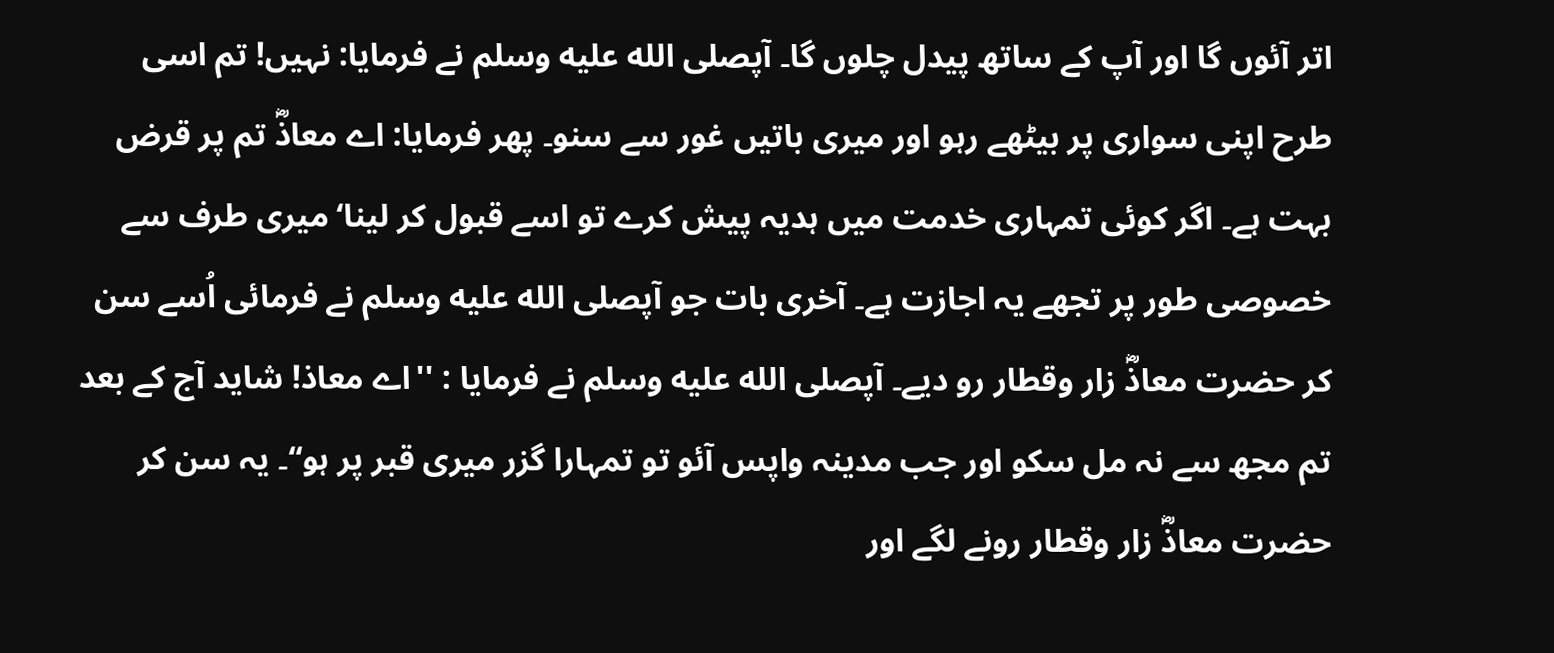اتر آئوں گا اور آپ کے ساتھ پیدل چلوں گا۔ آپصلى الله عليه وسلم نے فرمایا: نہیں! تم اسی طرح اپنی سواری پر بیٹھے رہو اور میری باتیں غور سے سنو۔ پھر فرمایا: اے معاذؓ تم پر قرض بہت ہے۔ اگر کوئی تمہاری خدمت میں ہدیہ پیش کرے تو اسے قبول کر لینا‘ میری طرف سے خصوصی طور پر تجھے یہ اجازت ہے۔ آخری بات جو آپصلى الله عليه وسلم نے فرمائی اُسے سن کر حضرت معاذؓ زار وقطار رو دیے۔ آپصلى الله عليه وسلم نے فرمایا : ''اے معاذ! شاید آج کے بعد تم مجھ سے نہ مل سکو اور جب مدینہ واپس آئو تو تمہارا گزر میری قبر پر ہو‘‘۔ یہ سن کر حضرت معاذؓ زار وقطار رونے لگے اور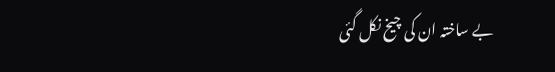بے ساختہ ان کی چیخ نکل گئی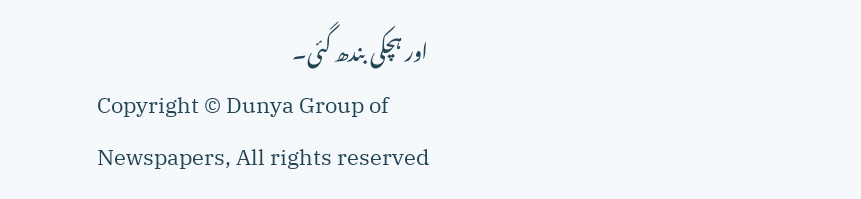اور ہچکی بندھ گئی۔
Copyright © Dunya Group of Newspapers, All rights reserved